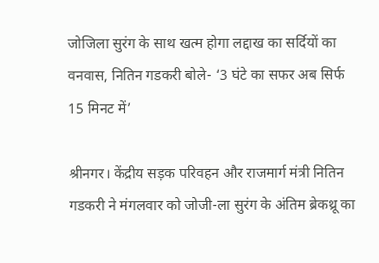जोजिला सुरंग के साथ खत्म होगा लद्दाख का सर्दियों का वनवास, नितिन गडकरी बोले- ‘3 घंटे का सफर अब सिर्फ 15 मिनट में’

श्रीनगर। केंद्रीय सड़क परिवहन और राजमार्ग मंत्री नितिन गडकरी ने मंगलवार को जोजी-ला सुरंग के अंतिम ब्रेकथ्रू का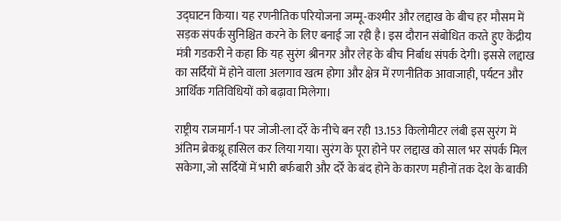उद्घाटन किया। यह रणनीतिक परियोजना जम्मू-कश्मीर और लद्दाख के बीच हर मौसम में सड़क संपर्क सुनिश्चित करने के लिए बनाई जा रही है। इस दौरान संबोधित करते हुए केंद्रीय मंत्री गडकरी ने कहा कि यह सुरंग श्रीनगर और लेह के बीच निर्बाध संपर्क देगी। इससे लद्दाख का सर्दियों में होने वाला अलगाव खत्म होगा और क्षेत्र में रणनीतिक आवाजाही, पर्यटन और आर्थिक गतिविधियों को बढ़ावा मिलेगा।

राष्ट्रीय राजमार्ग-1 पर जोजी-ला दर्रे के नीचे बन रही 13.153 किलोमीटर लंबी इस सुरंग में अंतिम ब्रेकथ्रू हासिल कर लिया गया। सुरंग के पूरा होने पर लद्दाख को साल भर संपर्क मिल सकेगा, जो सर्दियों में भारी बर्फबारी और दर्रे के बंद होने के कारण महीनों तक देश के बाकी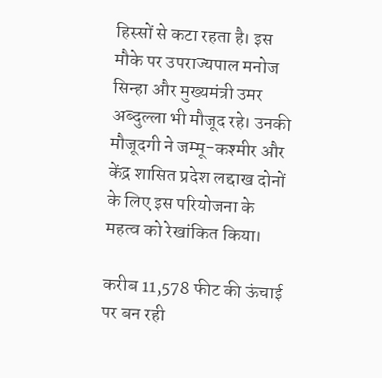हिस्सों से कटा रहता है। इस मौके पर उपराज्यपाल मनोज सिन्हा और मुख्यमंत्री उमर अब्दुल्ला भी मौजूद रहे। उनकी मौजूदगी ने जम्मू-कश्मीर और केंद्र शासित प्रदेश लद्दाख दोनों के लिए इस परियोजना के महत्व को रेखांकित किया।

करीब 11,578 फीट की ऊंचाई पर बन रही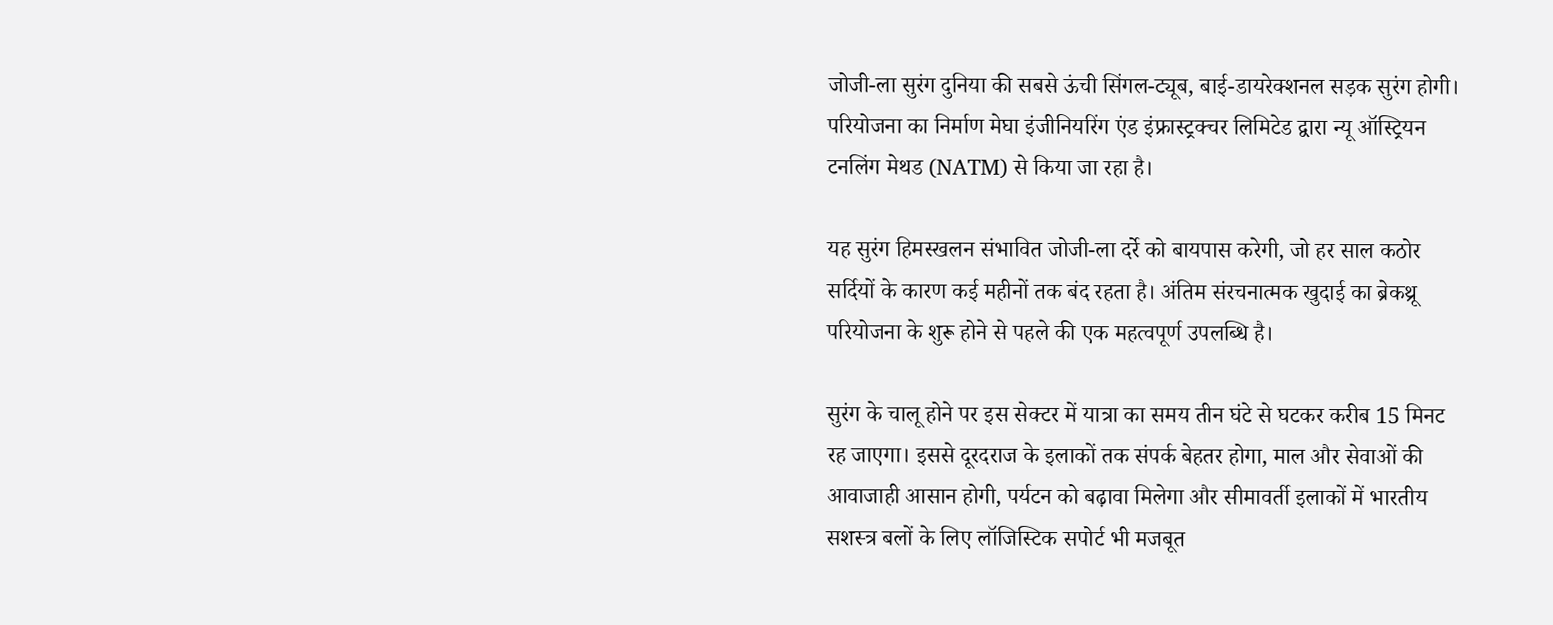जोजी-ला सुरंग दुनिया की सबसे ऊंची सिंगल-ट्यूब, बाई-डायरेक्शनल सड़क सुरंग होगी। परियोजना का निर्माण मेघा इंजीनियरिंग एंड इंफ्रास्ट्रक्चर लिमिटेड द्वारा न्यू ऑस्ट्रियन टनलिंग मेथड (NATM) से किया जा रहा है।

यह सुरंग हिमस्खलन संभावित जोजी-ला दर्रे को बायपास करेगी, जो हर साल कठोर सर्दियों के कारण कई महीनों तक बंद रहता है। अंतिम संरचनात्मक खुदाई का ब्रेकथ्रू परियोजना के शुरू होने से पहले की एक महत्वपूर्ण उपलब्धि है।

सुरंग के चालू होने पर इस सेक्टर में यात्रा का समय तीन घंटे से घटकर करीब 15 मिनट रह जाएगा। इससे दूरदराज के इलाकों तक संपर्क बेहतर होगा, माल और सेवाओं की आवाजाही आसान होगी, पर्यटन को बढ़ावा मिलेगा और सीमावर्ती इलाकों में भारतीय सशस्त्र बलों के लिए लॉजिस्टिक सपोर्ट भी मजबूत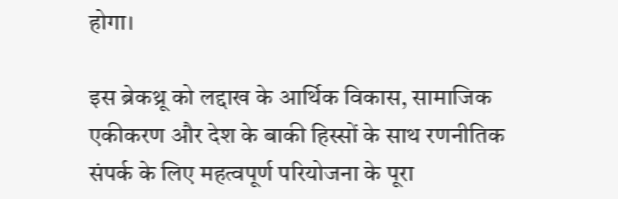होगा।

इस ब्रेकथ्रू को लद्दाख के आर्थिक विकास, सामाजिक एकीकरण और देश के बाकी हिस्सों के साथ रणनीतिक संपर्क के लिए महत्वपूर्ण परियोजना के पूरा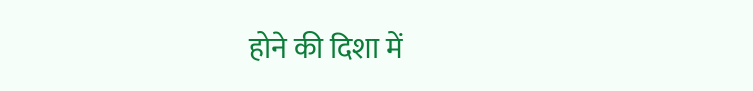होने की दिशा में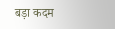बड़ा कदम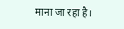माना जा रहा है।